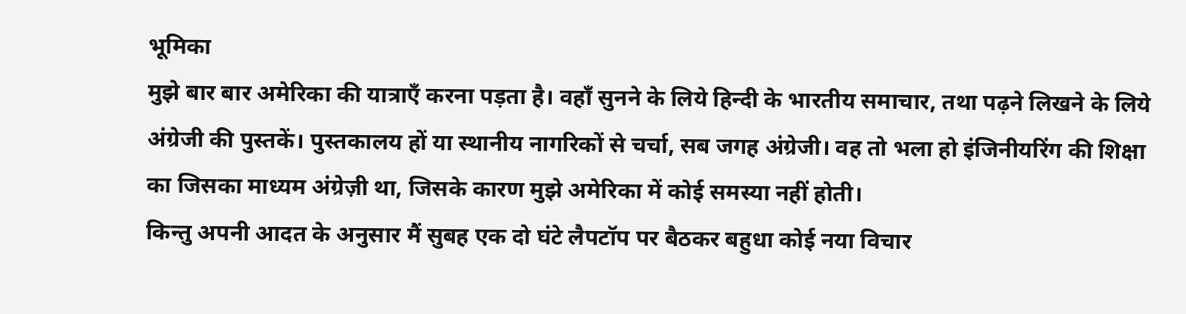भूमिका
मुझे बार बार अमेरिका की यात्राएँ करना पड़ता है। वहाँ सुनने के लिये हिन्दी के भारतीय समाचार, तथा पढ़ने लिखने के लिये अंग्रेजी की पुस्तकें। पुस्तकालय हों या स्थानीय नागरिकों से चर्चा, सब जगह अंग्रेजी। वह तो भला हो इंजिनीयरिंग की शिक्षा का जिसका माध्यम अंग्रेज़ी था, जिसके कारण मुझे अमेरिका में कोई समस्या नहीं होती।
किन्तु अपनी आदत के अनुसार मैं सुबह एक दो घंटे लैपटॉप पर बैठकर बहुधा कोई नया विचार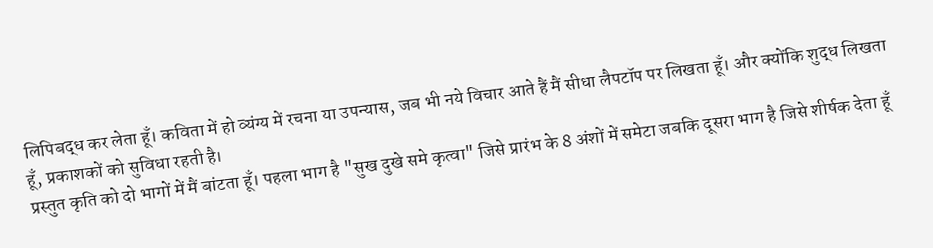लिपिबद्ध कर लेता हूँ। कविता में हो व्यंग्य में रचना या उपन्यास, जब भी नये विचार आते हैं मैं सीधा लैपटॉप पर लिखता हूँ। और क्योंकि शुद्ध लिखता हूँ, प्रकाशकों को सुविधा रहती है।
प्रस्तुत कृति को दो भागों में मैं बांटता हूँ। पहला भाग है "सुख दुखे समे कृत्वा" जिसे प्रारंभ के 8 अंशों में समेटा जबकि दूसरा भाग है जिसे शीर्षक देता हूँ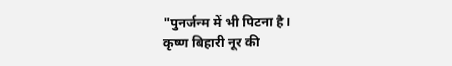"पुनर्जन्म में भी पिटना है।
कृष्ण बिहारी नूर की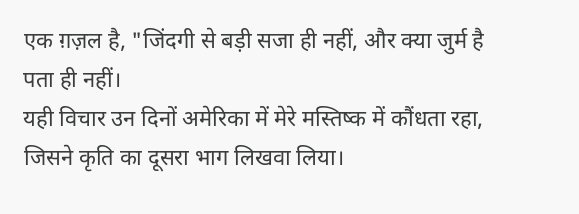एक ग़ज़ल है, "जिंदगी से बड़ी सजा ही नहीं, और क्या जुर्म है पता ही नहीं।
यही विचार उन दिनों अमेरिका में मेरे मस्तिष्क में कौंधता रहा, जिसने कृति का दूसरा भाग लिखवा लिया।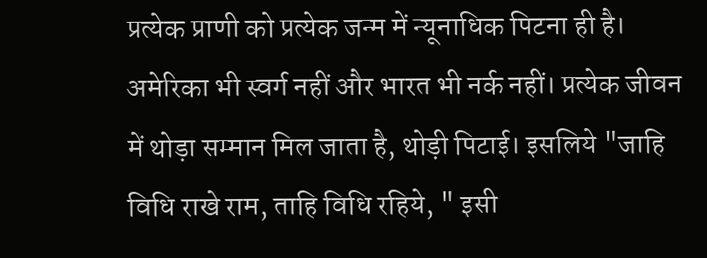प्रत्येक प्राणी को प्रत्येक जन्म में न्यूनाधिक पिटना ही है।
अमेरिका भी स्वर्ग नहीं और भारत भी नर्क नहीं। प्रत्येक जीवन में थोड़ा सम्मान मिल जाता है, थोड़ी पिटाई। इसलिये "जाहि विधि राखे राम, ताहि विधि रहिये, " इसी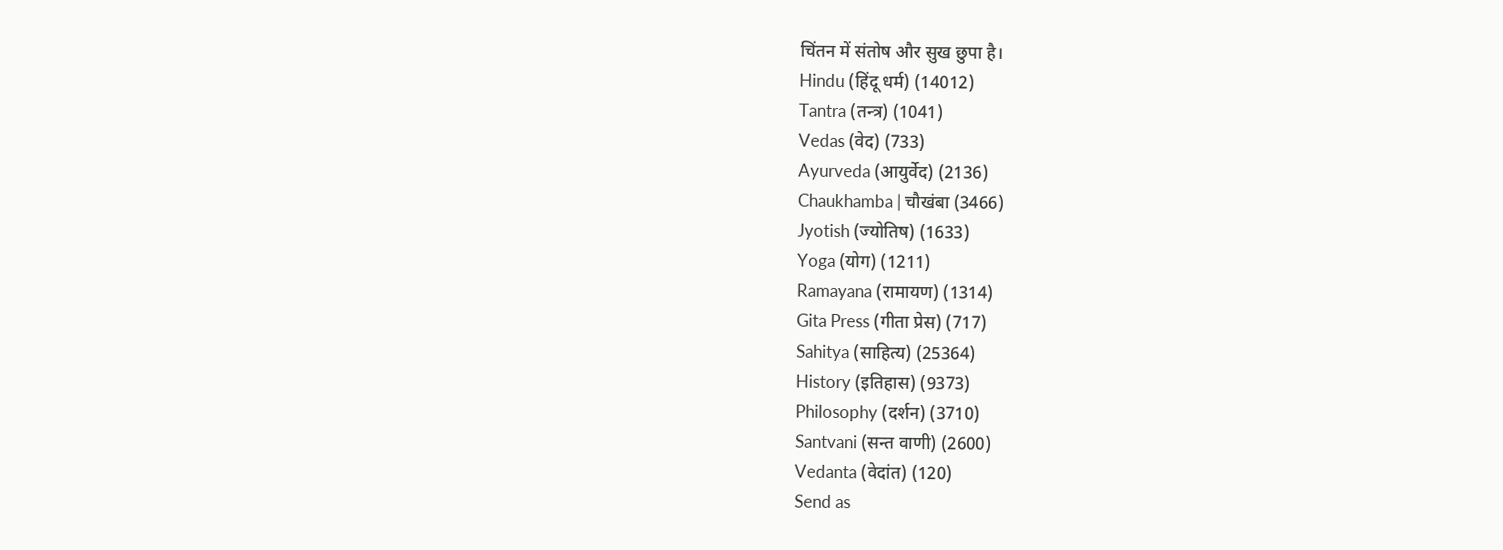चिंतन में संतोष और सुख छुपा है।
Hindu (हिंदू धर्म) (14012)
Tantra (तन्त्र) (1041)
Vedas (वेद) (733)
Ayurveda (आयुर्वेद) (2136)
Chaukhamba | चौखंबा (3466)
Jyotish (ज्योतिष) (1633)
Yoga (योग) (1211)
Ramayana (रामायण) (1314)
Gita Press (गीता प्रेस) (717)
Sahitya (साहित्य) (25364)
History (इतिहास) (9373)
Philosophy (दर्शन) (3710)
Santvani (सन्त वाणी) (2600)
Vedanta (वेदांत) (120)
Send as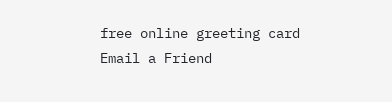free online greeting card
Email a Friend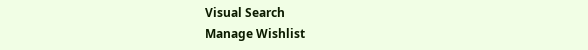Visual Search
Manage Wishlist